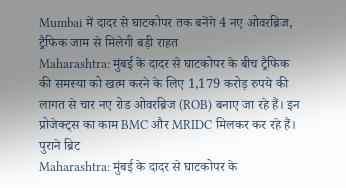Mumbai में दादर से घाटकोपर तक बनेंगे 4 नए ओवरब्रिज, ट्रैफिक जाम से मिलेगी बड़ी राहत
Maharashtra: मुंबई के दादर से घाटकोपर के बीच ट्रैफिक की समस्या को खत्म करने के लिए 1,179 करोड़ रुपये की लागत से चार नए रोड ओवरब्रिज (ROB) बनाए जा रहे हैं। इन प्रोजेक्ट्स का काम BMC और MRIDC मिलकर कर रहे हैं। पुराने ब्रिट
Maharashtra: मुंबई के दादर से घाटकोपर के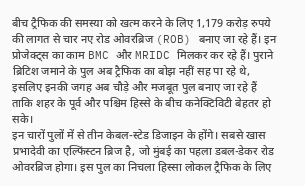बीच ट्रैफिक की समस्या को खत्म करने के लिए 1,179 करोड़ रुपये की लागत से चार नए रोड ओवरब्रिज (ROB) बनाए जा रहे हैं। इन प्रोजेक्ट्स का काम BMC और MRIDC मिलकर कर रहे हैं। पुराने ब्रिटिश जमाने के पुल अब ट्रैफिक का बोझ नहीं सह पा रहे थे, इसलिए इनकी जगह अब चौड़े और मजबूत पुल बनाए जा रहे हैं ताकि शहर के पूर्व और पश्चिम हिस्से के बीच कनेक्टिविटी बेहतर हो सके।
इन चारों पुलों में से तीन केबल-स्टेड डिजाइन के होंगे। सबसे खास प्रभादेवी का एल्फिंस्टन ब्रिज है, जो मुंबई का पहला डबल-डेकर रोड ओवरब्रिज होगा। इस पुल का निचला हिस्सा लोकल ट्रैफिक के लिए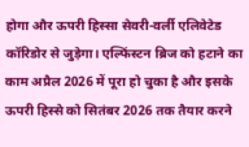होगा और ऊपरी हिस्सा सेवरी-वर्ली एलिवेटेड कॉरिडोर से जुड़ेगा। एल्फिंस्टन ब्रिज को हटाने का काम अप्रैल 2026 में पूरा हो चुका है और इसके ऊपरी हिस्से को सितंबर 2026 तक तैयार करने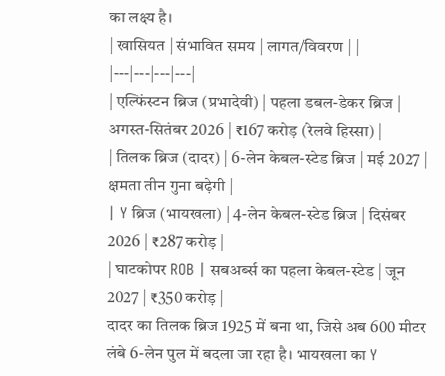का लक्ष्य है।
| खासियत | संभावित समय | लागत/विवरण | |
|---|---|---|---|
| एल्फिंस्टन ब्रिज (प्रभादेवी) | पहला डबल-डेकर ब्रिज | अगस्त-सितंबर 2026 | ₹167 करोड़ (रेलवे हिस्सा) |
| तिलक ब्रिज (दादर) | 6-लेन केबल-स्टेड ब्रिज | मई 2027 | क्षमता तीन गुना बढ़ेगी |
| Y ब्रिज (भायखला) | 4-लेन केबल-स्टेड ब्रिज | दिसंबर 2026 | ₹287 करोड़ |
| घाटकोपर ROB | सबअर्ब्स का पहला केबल-स्टेड | जून 2027 | ₹350 करोड़ |
दादर का तिलक ब्रिज 1925 में बना था, जिसे अब 600 मीटर लंबे 6-लेन पुल में बदला जा रहा है। भायखला का Y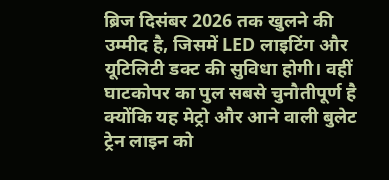ब्रिज दिसंबर 2026 तक खुलने की उम्मीद है, जिसमें LED लाइटिंग और यूटिलिटी डक्ट की सुविधा होगी। वहीं घाटकोपर का पुल सबसे चुनौतीपूर्ण है क्योंकि यह मेट्रो और आने वाली बुलेट ट्रेन लाइन को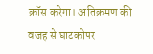क्रॉस करेगा। अतिक्रमण की वजह से घाटकोपर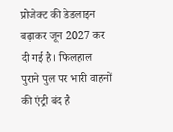प्रोजेक्ट की डेडलाइन बढ़ाकर जून 2027 कर दी गई है। फिलहाल पुराने पुल पर भारी वाहनों की एंट्री बंद है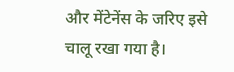और मेंटेनेंस के जरिए इसे चालू रखा गया है।